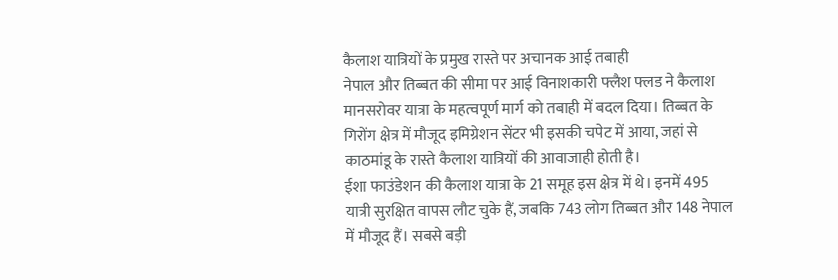कैलाश यात्रियों के प्रमुख रास्ते पर अचानक आई तबाही
नेपाल और तिब्बत की सीमा पर आई विनाशकारी फ्लैश फ्लड ने कैलाश मानसरोवर यात्रा के महत्वपूर्ण मार्ग को तबाही में बदल दिया। तिब्बत के गिरोंग क्षेत्र में मौजूद इमिग्रेशन सेंटर भी इसकी चपेट में आया, जहां से काठमांडू के रास्ते कैलाश यात्रियों की आवाजाही होती है।
ईशा फाउंडेशन की कैलाश यात्रा के 21 समूह इस क्षेत्र में थे। इनमें 495 यात्री सुरक्षित वापस लौट चुके हैं, जबकि 743 लोग तिब्बत और 148 नेपाल में मौजूद हैं। सबसे बड़ी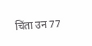चिंता उन 77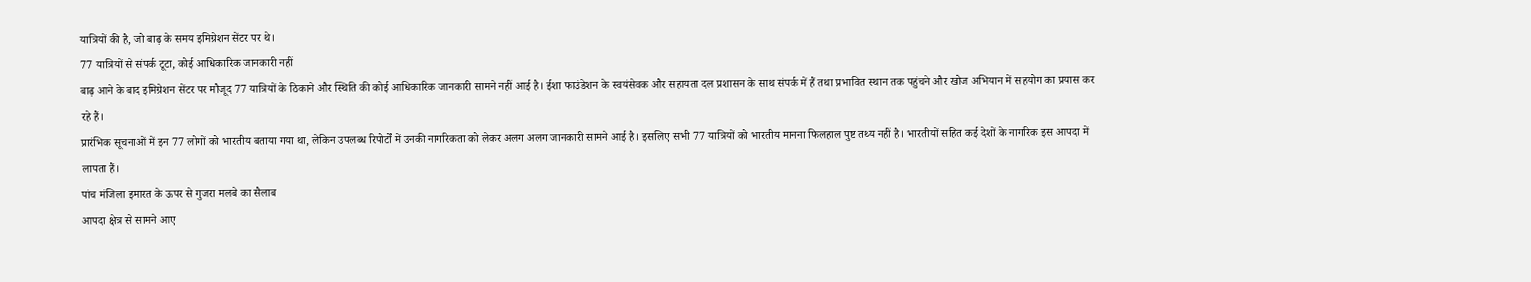यात्रियों की है, जो बाढ़ के समय इमिग्रेशन सेंटर पर थे।
77 यात्रियों से संपर्क टूटा, कोई आधिकारिक जानकारी नहीं
बाढ़ आने के बाद इमिग्रेशन सेंटर पर मौजूद 77 यात्रियों के ठिकाने और स्थिति की कोई आधिकारिक जानकारी सामने नहीं आई है। ईशा फाउंडेशन के स्वयंसेवक और सहायता दल प्रशासन के साथ संपर्क में हैं तथा प्रभावित स्थान तक पहुंचने और खोज अभियान में सहयोग का प्रयास कर रहे हैं।
प्रारंभिक सूचनाओं में इन 77 लोगों को भारतीय बताया गया था, लेकिन उपलब्ध रिपोर्टों में उनकी नागरिकता को लेकर अलग अलग जानकारी सामने आई है। इसलिए सभी 77 यात्रियों को भारतीय मानना फिलहाल पुष्ट तथ्य नहीं है। भारतीयों सहित कई देशों के नागरिक इस आपदा में लापता हैं।
पांच मंजिला इमारत के ऊपर से गुजरा मलबे का सैलाब
आपदा क्षेत्र से सामने आए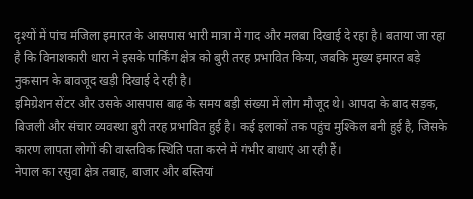दृश्यों में पांच मंजिला इमारत के आसपास भारी मात्रा में गाद और मलबा दिखाई दे रहा है। बताया जा रहा है कि विनाशकारी धारा ने इसके पार्किंग क्षेत्र को बुरी तरह प्रभावित किया, जबकि मुख्य इमारत बड़े नुकसान के बावजूद खड़ी दिखाई दे रही है।
इमिग्रेशन सेंटर और उसके आसपास बाढ़ के समय बड़ी संख्या में लोग मौजूद थे। आपदा के बाद सड़क, बिजली और संचार व्यवस्था बुरी तरह प्रभावित हुई है। कई इलाकों तक पहुंच मुश्किल बनी हुई है, जिसके कारण लापता लोगों की वास्तविक स्थिति पता करने में गंभीर बाधाएं आ रही हैं।
नेपाल का रसुवा क्षेत्र तबाह, बाजार और बस्तियां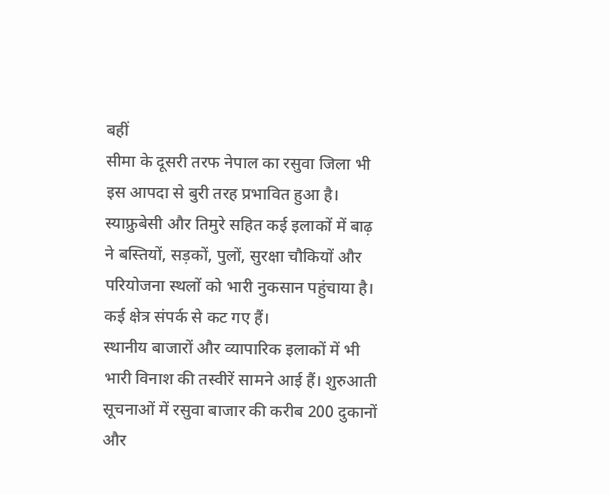बहीं
सीमा के दूसरी तरफ नेपाल का रसुवा जिला भी इस आपदा से बुरी तरह प्रभावित हुआ है। स्याफ्रुबेसी और तिमुरे सहित कई इलाकों में बाढ़ ने बस्तियों, सड़कों, पुलों, सुरक्षा चौकियों और परियोजना स्थलों को भारी नुकसान पहुंचाया है। कई क्षेत्र संपर्क से कट गए हैं।
स्थानीय बाजारों और व्यापारिक इलाकों में भी भारी विनाश की तस्वीरें सामने आई हैं। शुरुआती सूचनाओं में रसुवा बाजार की करीब 200 दुकानों और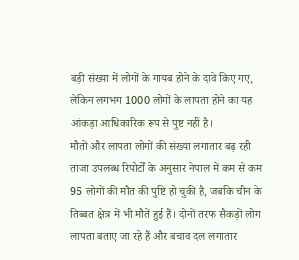बड़ी संख्या में लोगों के गायब होने के दावे किए गए, लेकिन लगभग 1000 लोगों के लापता होने का यह आंकड़ा आधिकारिक रूप से पुष्ट नहीं है।
मौतों और लापता लोगों की संख्या लगातार बढ़ रही
ताजा उपलब्ध रिपोर्टों के अनुसार नेपाल में कम से कम 95 लोगों की मौत की पुष्टि हो चुकी है, जबकि चीन के तिब्बत क्षेत्र में भी मौतें हुई हैं। दोनों तरफ सैकड़ों लोग लापता बताए जा रहे हैं और बचाव दल लगातार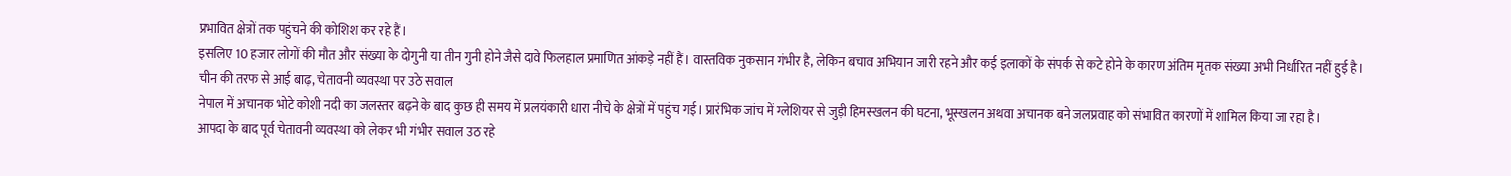प्रभावित क्षेत्रों तक पहुंचने की कोशिश कर रहे हैं।
इसलिए 10 हजार लोगों की मौत और संख्या के दोगुनी या तीन गुनी होने जैसे दावे फिलहाल प्रमाणित आंकड़े नहीं हैं। वास्तविक नुकसान गंभीर है, लेकिन बचाव अभियान जारी रहने और कई इलाकों के संपर्क से कटे होने के कारण अंतिम मृतक संख्या अभी निर्धारित नहीं हुई है।
चीन की तरफ से आई बाढ़, चेतावनी व्यवस्था पर उठे सवाल
नेपाल में अचानक भोटे कोशी नदी का जलस्तर बढ़ने के बाद कुछ ही समय में प्रलयंकारी धारा नीचे के क्षेत्रों में पहुंच गई। प्रारंभिक जांच में ग्लेशियर से जुड़ी हिमस्खलन की घटना, भूस्खलन अथवा अचानक बने जलप्रवाह को संभावित कारणों में शामिल किया जा रहा है।
आपदा के बाद पूर्व चेतावनी व्यवस्था को लेकर भी गंभीर सवाल उठ रहे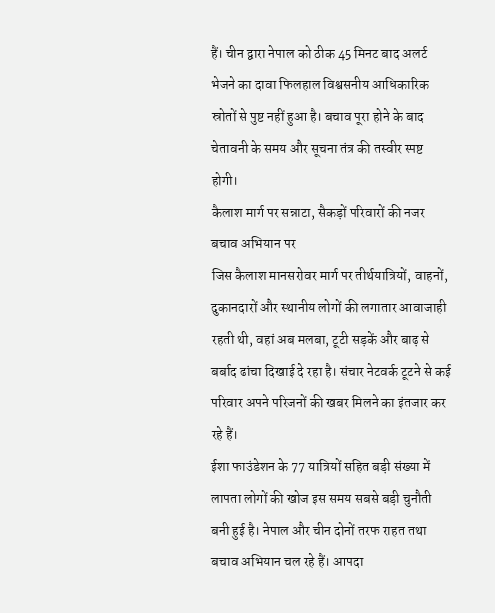हैं। चीन द्वारा नेपाल को ठीक 45 मिनट बाद अलर्ट भेजने का दावा फिलहाल विश्वसनीय आधिकारिक स्रोतों से पुष्ट नहीं हुआ है। बचाव पूरा होने के बाद चेतावनी के समय और सूचना तंत्र की तस्वीर स्पष्ट होगी।
कैलाश मार्ग पर सन्नाटा, सैकड़ों परिवारों की नजर बचाव अभियान पर
जिस कैलाश मानसरोवर मार्ग पर तीर्थयात्रियों, वाहनों, दुकानदारों और स्थानीय लोगों की लगातार आवाजाही रहती थी, वहां अब मलबा, टूटी सड़कें और बाढ़ से बर्बाद ढांचा दिखाई दे रहा है। संचार नेटवर्क टूटने से कई परिवार अपने परिजनों की खबर मिलने का इंतजार कर रहे हैं।
ईशा फाउंडेशन के 77 यात्रियों सहित बड़ी संख्या में लापता लोगों की खोज इस समय सबसे बड़ी चुनौती बनी हुई है। नेपाल और चीन दोनों तरफ राहत तथा बचाव अभियान चल रहे हैं। आपदा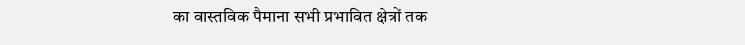का वास्तविक पैमाना सभी प्रभावित क्षेत्रों तक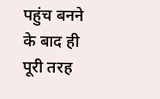पहुंच बनने के बाद ही पूरी तरह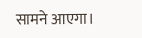सामने आएगा।